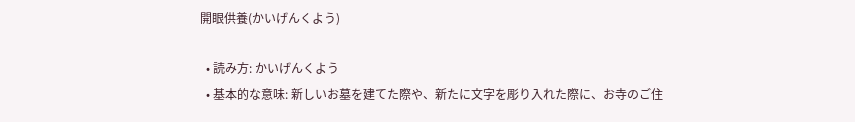開眼供養(かいげんくよう)

  • 読み方: かいげんくよう
  • 基本的な意味: 新しいお墓を建てた際や、新たに文字を彫り入れた際に、お寺のご住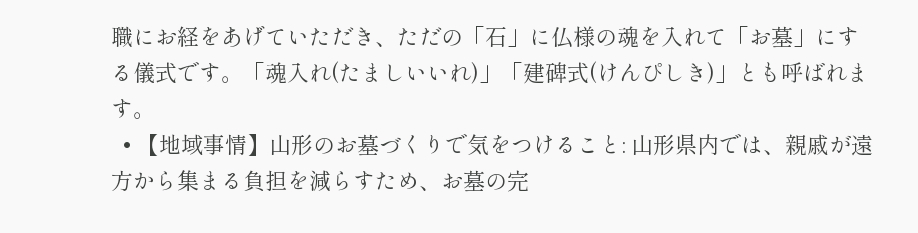職にお経をあげていただき、ただの「石」に仏様の魂を入れて「お墓」にする儀式です。「魂入れ(たましいいれ)」「建碑式(けんぴしき)」とも呼ばれます。
  • 【地域事情】山形のお墓づくりで気をつけること: 山形県内では、親戚が遠方から集まる負担を減らすため、お墓の完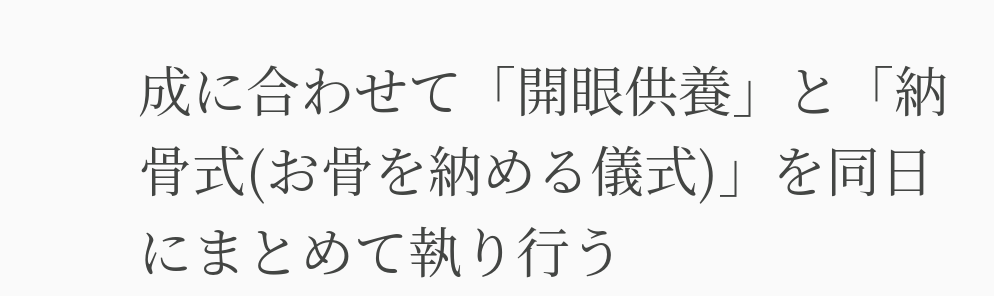成に合わせて「開眼供養」と「納骨式(お骨を納める儀式)」を同日にまとめて執り行う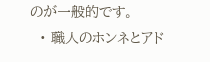のが一般的です。
  • 職人のホンネとアド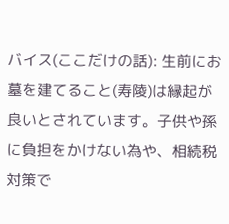バイス(ここだけの話): 生前にお墓を建てること(寿陵)は縁起が良いとされています。子供や孫に負担をかけない為や、相続税対策で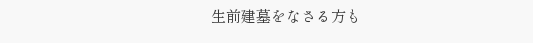生前建墓をなさる方も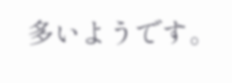多いようです。